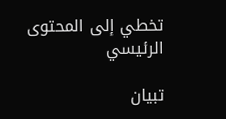تخطي إلى المحتوى الرئيسي

تبيان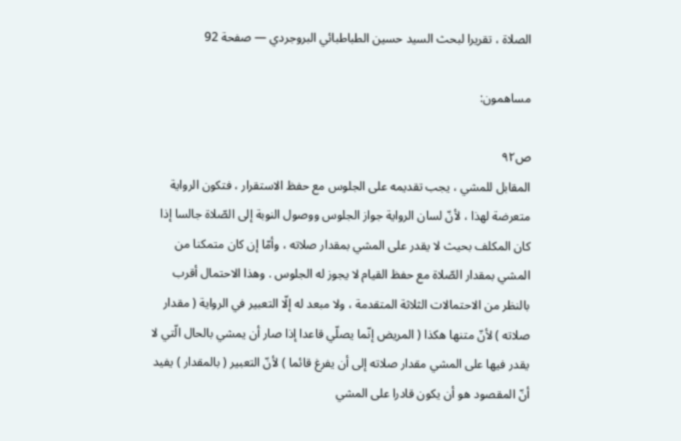الصلاة ، تقريرا لبحث السيد حسين الطباطبائي البروجردي — صفحة 92

مساهمون:

ص٩٢
المقابل للمشي ، يجب تقديمه على الجلوس مع حفظ الاستقرار ، فتكون الرواية متعرضة لهذا ، لأنّ لسان الرواية جواز الجلوس ووصول النوبة إلى الصّلاة جالسا إذا كان المكلف بحيث لا يقدر على المشي بمقدار صلاته ، وأمّا إن كان متمكنا من المشي بمقدار الصّلاة مع حفظ القيام لا يجوز له الجلوس . وهذا الاحتمال أقرب بالنظر من الاحتمالات الثلاثة المتقدمة ، ولا مبعد له إلّا التعبير في الرواية ( مقدار صلاته ) لأنّ متنها هكذا ( المريض إنّما يصلّي قاعدا إذا صار أن يمشي بالحال الّتي لا يقدر فيها على المشي مقدار صلاته إلى أن يفرغ قائما ) لأنّ التعبير ( بالمقدار ) يفيد أنّ المقصود هو أن يكون قادرا على المشي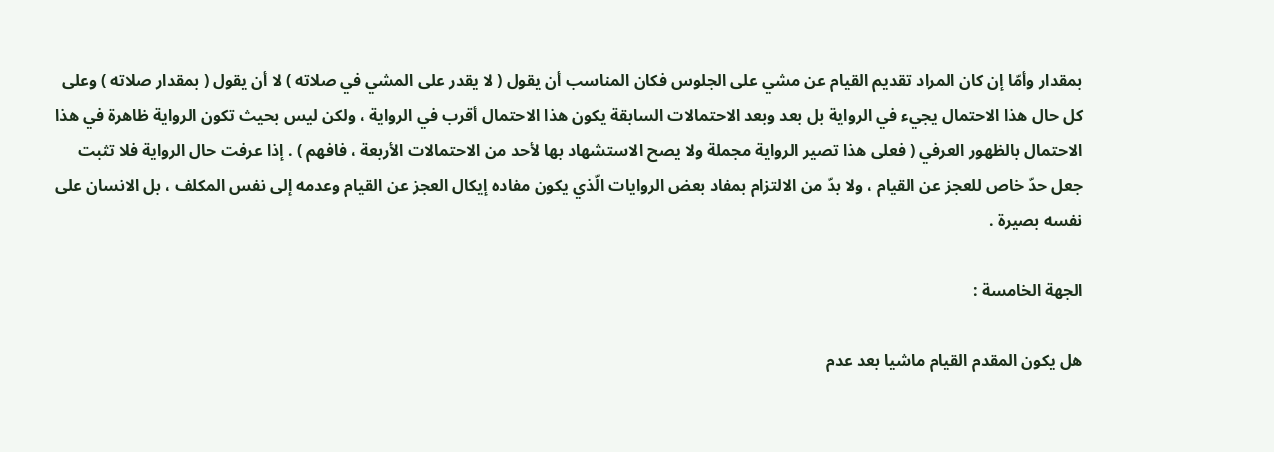بمقدار وأمّا إن كان المراد تقديم القيام عن مشي على الجلوس فكان المناسب أن يقول ( لا يقدر على المشي في صلاته ) لا أن يقول ( بمقدار صلاته ) وعلى كل حال هذا الاحتمال يجيء في الرواية بل بعد وبعد الاحتمالات السابقة يكون هذا الاحتمال أقرب في الرواية ، ولكن ليس بحيث تكون الرواية ظاهرة في هذا الاحتمال بالظهور العرفي ( فعلى هذا تصير الرواية مجملة ولا يصح الاستشهاد بها لأحد من الاحتمالات الأربعة ، فافهم ) . إذا عرفت حال الرواية فلا تثبت جعل حدّ خاص للعجز عن القيام ، ولا بدّ من الالتزام بمفاد بعض الروايات الّذي يكون مفاده إيكال العجز عن القيام وعدمه إلى نفس المكلف ، بل الانسان على نفسه بصيرة .

الجهة الخامسة :

هل يكون المقدم القيام ماشيا بعد عدم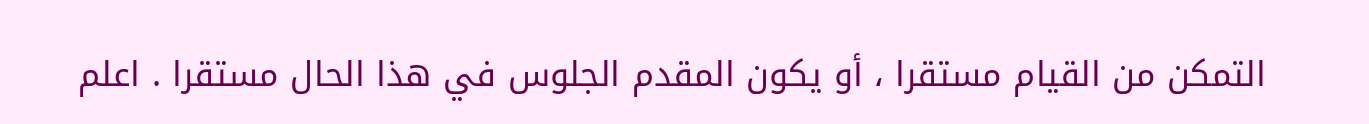التمكن من القيام مستقرا ، أو يكون المقدم الجلوس في هذا الحال مستقرا . اعلم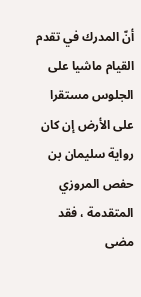أنّ المدرك في تقدم القيام ماشيا على الجلوس مستقرا على الأرض إن كان رواية سليمان بن حفص المروزي المتقدمة ، فقد مضى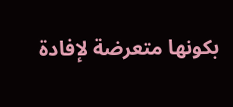بكونها متعرضة لإفادة